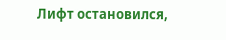Лифт остановился,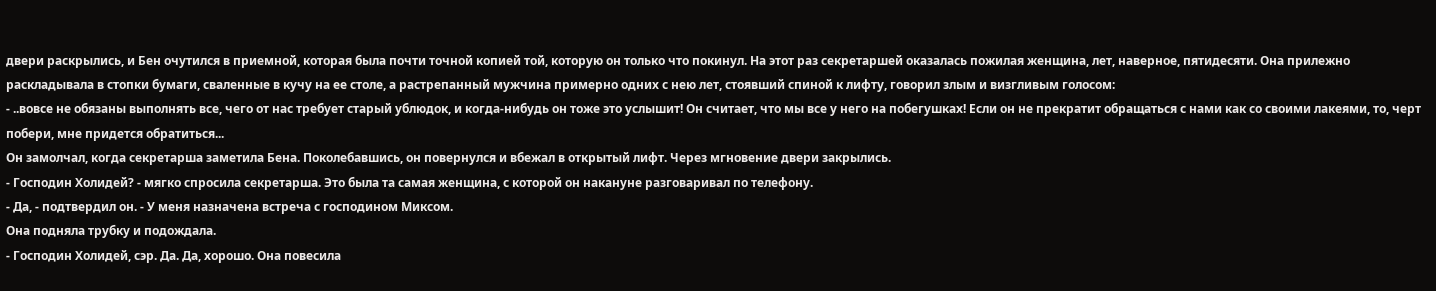двери раскрылись, и Бен очутился в приемной, которая была почти точной копией той, которую он только что покинул. На этот раз секретаршей оказалась пожилая женщина, лет, наверное, пятидесяти. Она прилежно раскладывала в стопки бумаги, сваленные в кучу на ее столе, а растрепанный мужчина примерно одних с нею лет, стоявший спиной к лифту, говорил злым и визгливым голосом:
- ..вовсе не обязаны выполнять все, чего от нас требует старый ублюдок, и когда-нибудь он тоже это услышит! Он считает, что мы все у него на побегушках! Если он не прекратит обращаться с нами как со своими лакеями, то, черт побери, мне придется обратиться...
Он замолчал, когда секретарша заметила Бена. Поколебавшись, он повернулся и вбежал в открытый лифт. Через мгновение двери закрылись.
- Господин Холидей? - мягко спросила секретарша. Это была та самая женщина, с которой он накануне разговаривал по телефону.
- Да, - подтвердил он. - У меня назначена встреча с господином Миксом.
Она подняла трубку и подождала.
- Господин Холидей, сэр. Да. Да, хорошо. Она повесила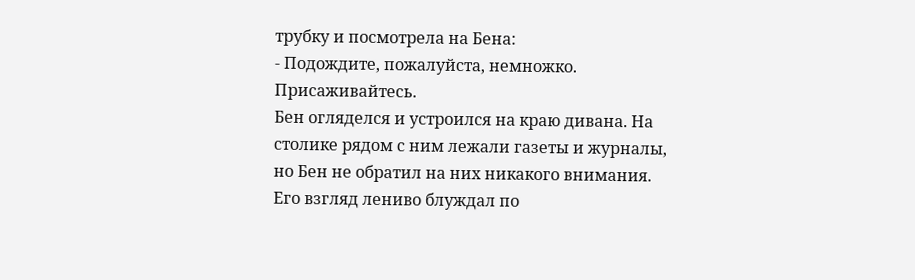трубку и посмотрела на Бена:
- Подождите, пожалуйста, немножко. Присаживайтесь.
Бен огляделся и устроился на краю дивана. На столике рядом с ним лежали газеты и журналы, но Бен не обратил на них никакого внимания. Его взгляд лениво блуждал по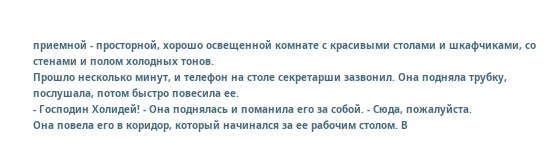приемной - просторной, хорошо освещенной комнате с красивыми столами и шкафчиками, со стенами и полом холодных тонов.
Прошло несколько минут, и телефон на столе секретарши зазвонил. Она подняла трубку, послушала, потом быстро повесила ее.
- Господин Холидей! - Она поднялась и поманила его за собой. - Сюда, пожалуйста.
Она повела его в коридор, который начинался за ее рабочим столом. В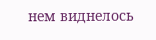нем виднелось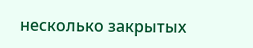несколько закрытых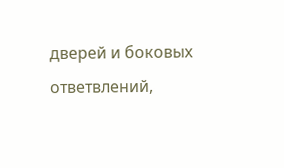дверей и боковых ответвлений,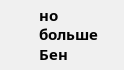но больше Бен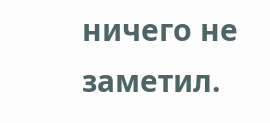ничего не заметил.